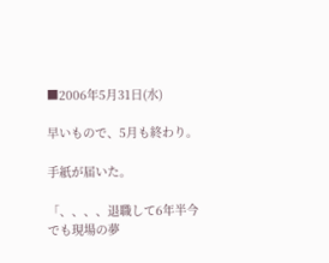■2006年5月31日(水)

早いもので、5月も終わり。

手紙が届いた。

「、、、、退職して6年半今でも現場の夢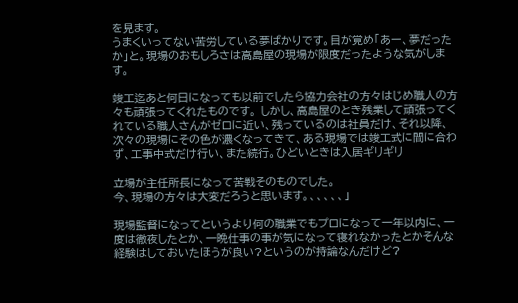を見ます。
うまくいってない苦労している夢ばかりです。目が覚め「あー、夢だったか」と。現場のおもしろさは高島屋の現場が限度だったような気がします。

竣工迄あと何日になっても以前でしたら協力会社の方々はじめ職人の方々も頑張ってくれたものです。 しかし、高島屋のとき残業して頑張ってくれている職人さんがゼロに近い、残っているのは社員だけ、それ以降、次々の現場にその色が濃くなってきて、ある現場では竣工式に間に合わず、工事中式だけ行い、また続行。ひどいときは入居ギリギリ

立場が主任所長になって苦戦そのものでした。
今、現場の方々は大変だろうと思います。、、、、、」

現場監督になってというより何の職業でもプロになって一年以内に、一度は徹夜したとか、一晩仕事の事が気になって寝れなかったとかそんな経験はしておいたほうが良い?というのが持論なんだけど?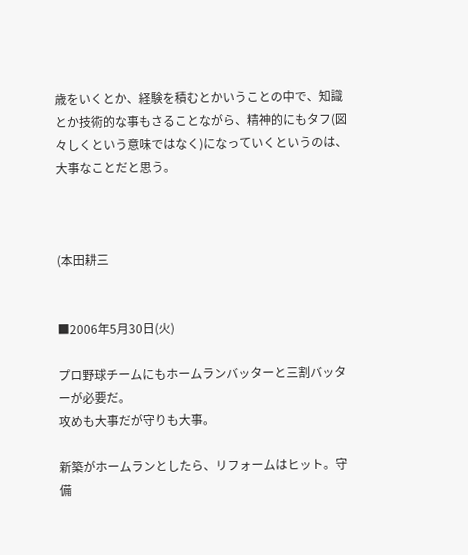歳をいくとか、経験を積むとかいうことの中で、知識とか技術的な事もさることながら、精神的にもタフ(図々しくという意味ではなく)になっていくというのは、大事なことだと思う。



(本田耕三


■2006年5月30日(火)

プロ野球チームにもホームランバッターと三割バッターが必要だ。
攻めも大事だが守りも大事。

新築がホームランとしたら、リフォームはヒット。守備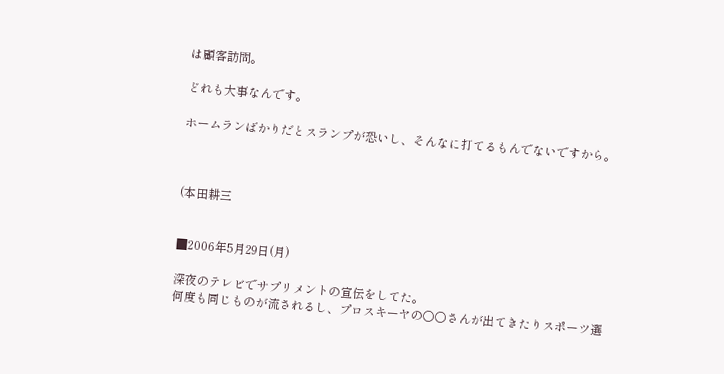は顧客訪問。

どれも大事なんです。

ホームランばかりだとスランプが恐いし、そんなに打てるもんでないですから。



(本田耕三


■2006年5月29日(月)

深夜のテレビでサプリメントの宣伝をしてた。
何度も同じものが流されるし、プロスキーヤの○○さんが出てきたりスポーツ選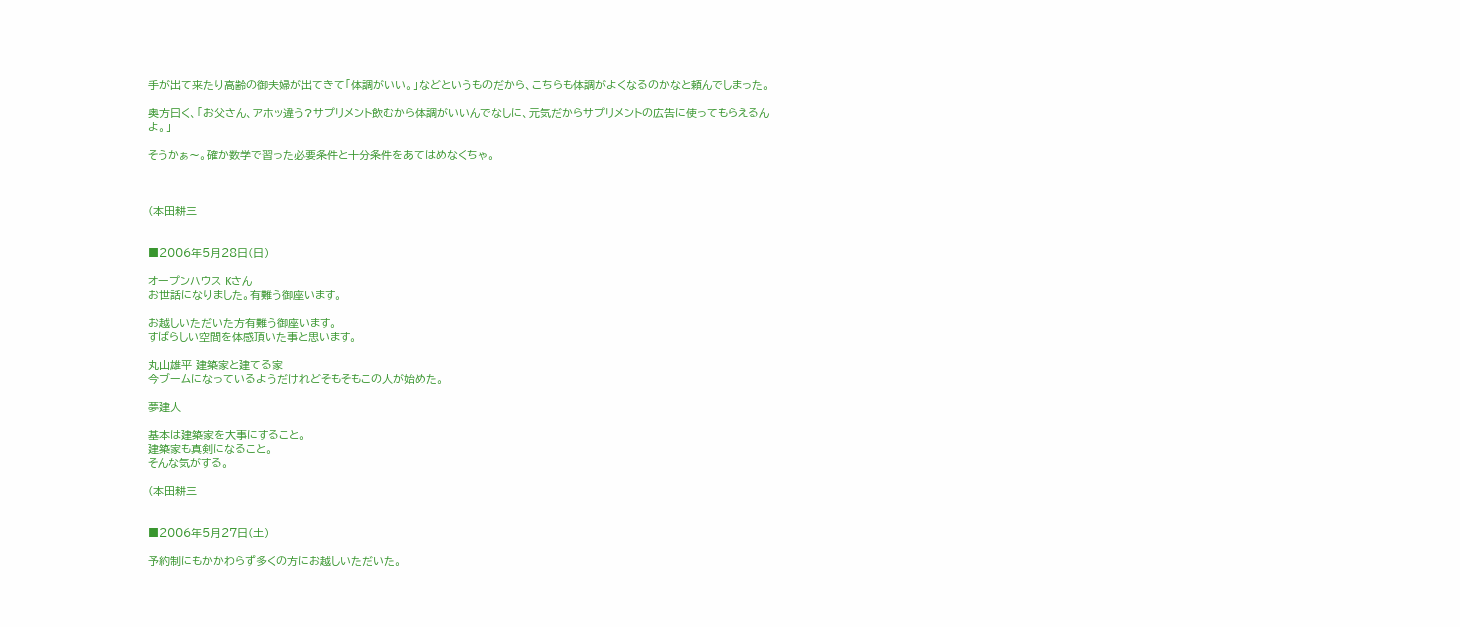手が出て来たり高齢の御夫婦が出てきて「体調がいい。」などというものだから、こちらも体調がよくなるのかなと頼んでしまった。

奥方曰く、「お父さん、アホッ違う?サプリメント飲むから体調がいいんでなしに、元気だからサプリメントの広告に使ってもらえるんよ。」

そうかぁ〜。確か数学で習った必要条件と十分条件をあてはめなくちゃ。



(本田耕三


■2006年5月28日(日)

オープンハウス Kさん
お世話になりました。有難う御座います。

お越しいただいた方有難う御座います。
すばらしい空間を体感頂いた事と思います。

丸山雄平 建築家と建てる家
今ブームになっているようだけれどそもそもこの人が始めた。

夢建人

基本は建築家を大事にすること。
建築家も真剣になること。
そんな気がする。

(本田耕三


■2006年5月27日(土)

予約制にもかかわらず多くの方にお越しいただいた。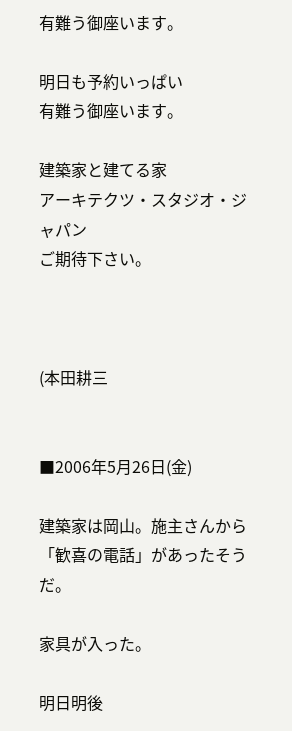有難う御座います。

明日も予約いっぱい
有難う御座います。

建築家と建てる家
アーキテクツ・スタジオ・ジャパン
ご期待下さい。



(本田耕三


■2006年5月26日(金)

建築家は岡山。施主さんから「歓喜の電話」があったそうだ。

家具が入った。

明日明後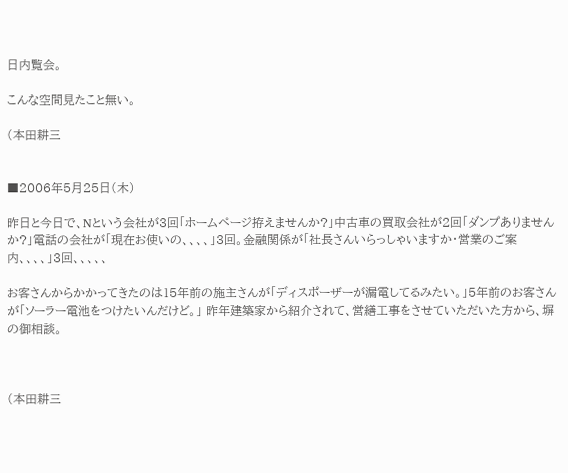日内覧会。

こんな空間見たこと無い。

(本田耕三


■2006年5月25日(木)

昨日と今日で、Nという会社が3回「ホームページ拵えませんか?」中古車の買取会社が2回「ダンプありませんか?」電話の会社が「現在お使いの、、、、」3回。金融関係が「社長さんいらっしゃいますか・営業のご案内、、、、」3回、、、、、

お客さんからかかってきたのは15年前の施主さんが「ディスポーザーが漏電してるみたい。」5年前のお客さんが「ソーラー電池をつけたいんだけど。」 昨年建築家から紹介されて、営繕工事をさせていただいた方から、塀の御相談。



(本田耕三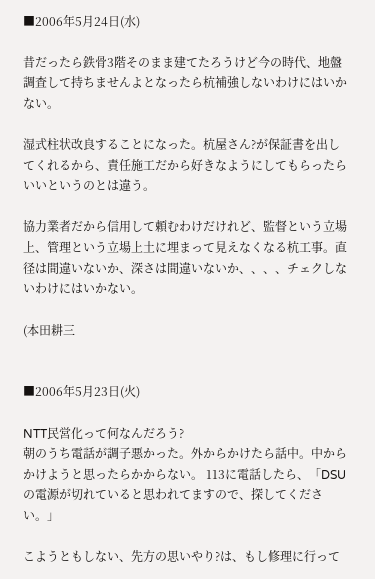■2006年5月24日(水)

昔だったら鉄骨3階そのまま建てたろうけど今の時代、地盤調査して持ちませんよとなったら杭補強しないわけにはいかない。

湿式柱状改良することになった。杭屋さん?が保証書を出してくれるから、責任施工だから好きなようにしてもらったらいいというのとは違う。

協力業者だから信用して頼むわけだけれど、監督という立場上、管理という立場上土に埋まって見えなくなる杭工事。直径は間違いないか、深さは間違いないか、、、、チェクしないわけにはいかない。

(本田耕三


■2006年5月23日(火)

NTT民営化って何なんだろう?
朝のうち電話が調子悪かった。外からかけたら話中。中からかけようと思ったらかからない。 113に電話したら、「DSUの電源が切れていると思われてますので、探してください。」

こようともしない、先方の思いやり?は、もし修理に行って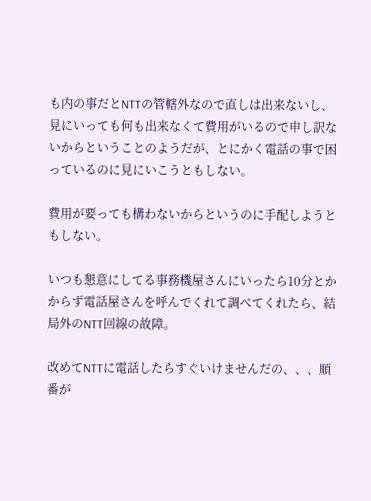も内の事だとNTTの管轄外なので直しは出来ないし、見にいっても何も出来なくて費用がいるので申し訳ないからということのようだが、とにかく電話の事で困っているのに見にいこうともしない。

費用が要っても構わないからというのに手配しようともしない。

いつも懇意にしてる事務機屋さんにいったら10分とかからず電話屋さんを呼んでくれて調べてくれたら、結局外のNTT回線の故障。

改めてNTTに電話したらすぐいけませんだの、、、順番が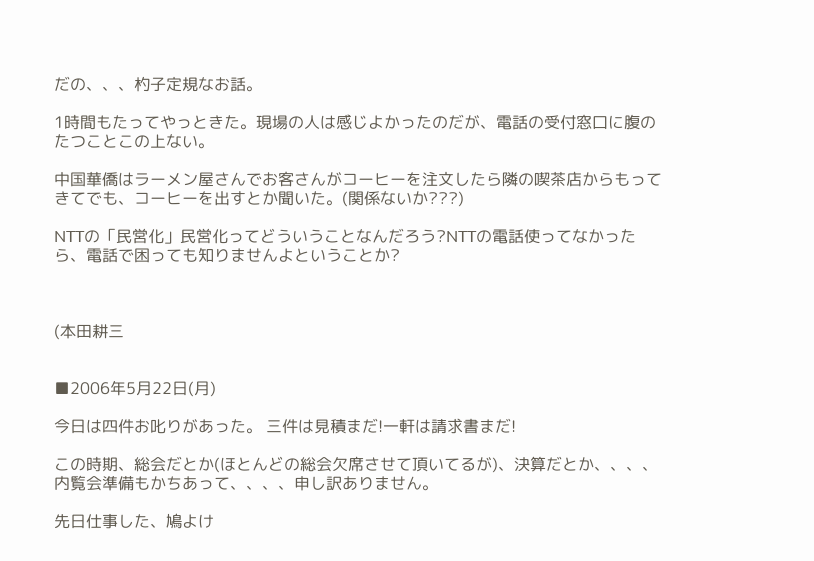だの、、、杓子定規なお話。

1時間もたってやっときた。現場の人は感じよかったのだが、電話の受付窓口に腹のたつことこの上ない。

中国華僑はラーメン屋さんでお客さんがコーヒーを注文したら隣の喫茶店からもってきてでも、コーヒーを出すとか聞いた。(関係ないか???)

NTTの「民営化」民営化ってどういうことなんだろう?NTTの電話使ってなかったら、電話で困っても知りませんよということか?



(本田耕三


■2006年5月22日(月)

今日は四件お叱りがあった。 三件は見積まだ!一軒は請求書まだ!

この時期、総会だとか(ほとんどの総会欠席させて頂いてるが)、決算だとか、、、、内覧会準備もかちあって、、、、申し訳ありません。

先日仕事した、鳩よけ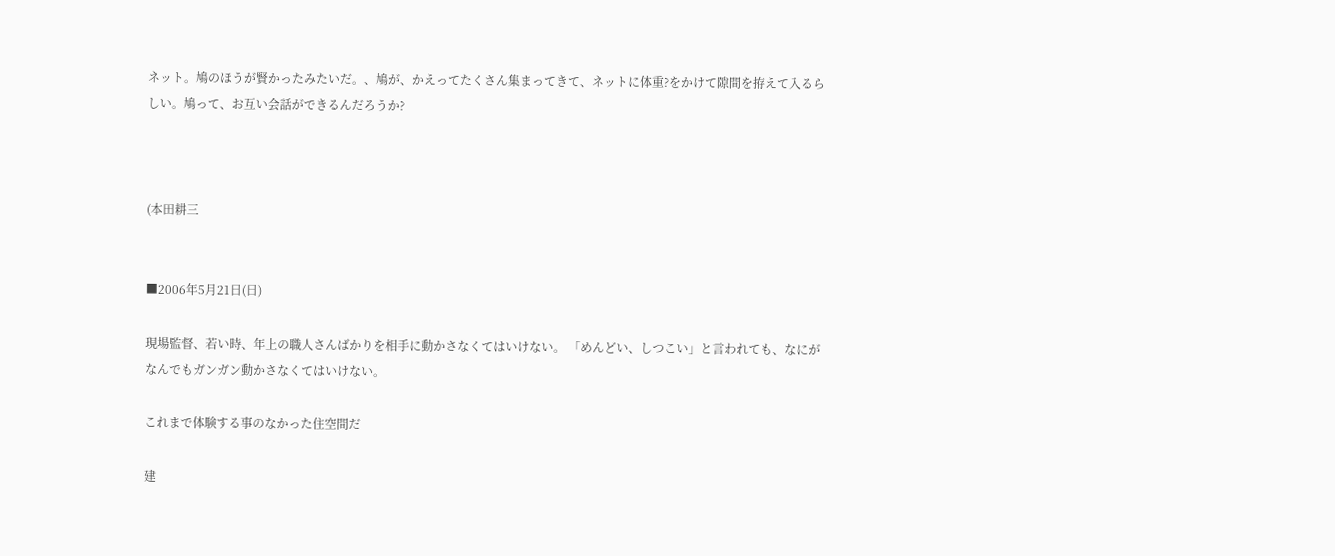ネット。鳩のほうが賢かったみたいだ。、鳩が、かえってたくさん集まってきて、ネットに体重?をかけて隙間を拵えて入るらしい。鳩って、お互い会話ができるんだろうか?



(本田耕三


■2006年5月21日(日)

現場監督、若い時、年上の職人さんばかりを相手に動かさなくてはいけない。 「めんどい、しつこい」と言われても、なにがなんでもガンガン動かさなくてはいけない。

これまで体験する事のなかった住空間だ

建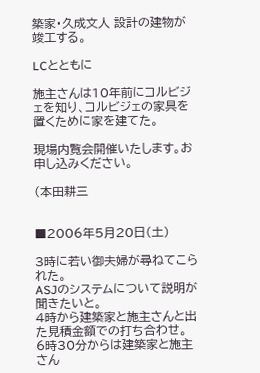築家・久成文人 設計の建物が竣工する。

LCとともに

施主さんは10年前にコルビジェを知り、コルビジェの家具を置くために家を建てた。

現場内覧会開催いたします。お申し込みください。

(本田耕三


■2006年5月20日(土)

3時に若い御夫婦が尋ねてこられた。
ASJのシステムについて説明が聞きたいと。
4時から建築家と施主さんと出た見積金額での打ち合わせ。
6時30分からは建築家と施主さん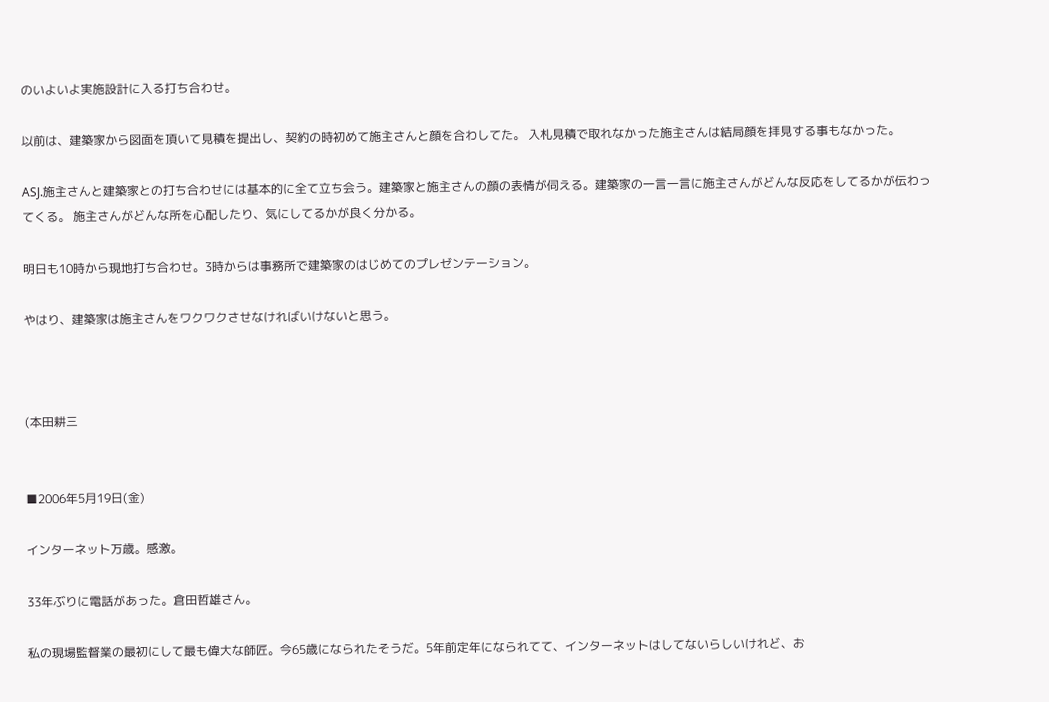のいよいよ実施設計に入る打ち合わせ。

以前は、建築家から図面を頂いて見積を提出し、契約の時初めて施主さんと顔を合わしてた。 入札見積で取れなかった施主さんは結局顔を拝見する事もなかった。

ASJ.施主さんと建築家との打ち合わせには基本的に全て立ち会う。建築家と施主さんの顔の表情が伺える。建築家の一言一言に施主さんがどんな反応をしてるかが伝わってくる。 施主さんがどんな所を心配したり、気にしてるかが良く分かる。

明日も10時から現地打ち合わせ。3時からは事務所で建築家のはじめてのプレゼンテーション。

やはり、建築家は施主さんをワクワクさせなければいけないと思う。



(本田耕三


■2006年5月19日(金)

インターネット万歳。感激。

33年ぶりに電話があった。倉田哲雄さん。

私の現場監督業の最初にして最も偉大な師匠。今65歳になられたそうだ。5年前定年になられてて、インターネットはしてないらしいけれど、お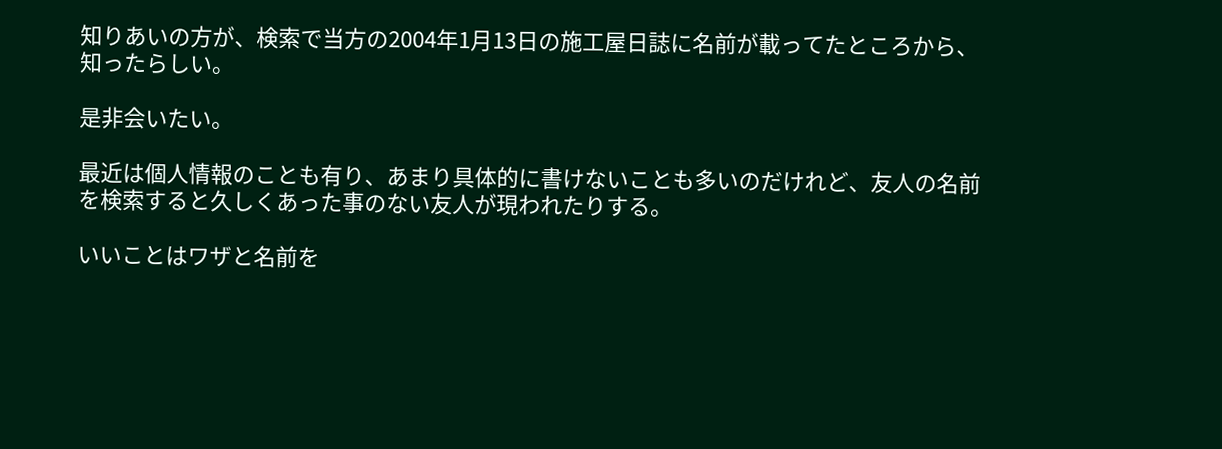知りあいの方が、検索で当方の2004年1月13日の施工屋日誌に名前が載ってたところから、知ったらしい。

是非会いたい。

最近は個人情報のことも有り、あまり具体的に書けないことも多いのだけれど、友人の名前を検索すると久しくあった事のない友人が現われたりする。

いいことはワザと名前を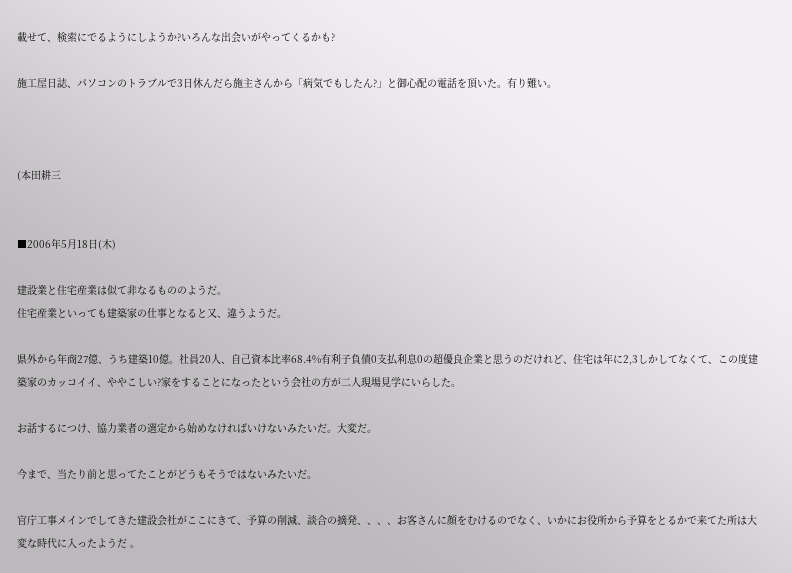載せて、検索にでるようにしようか?いろんな出会いがやってくるかも?

施工屋日誌、パソコンのトラブルで3日休んだら施主さんから「病気でもしたん?」と御心配の電話を頂いた。有り難い。



(本田耕三


■2006年5月18日(木)

建設業と住宅産業は似て非なるもののようだ。
住宅産業といっても建築家の仕事となると又、違うようだ。

県外から年商27億、うち建築10億。社員20人、自己資本比率68.4%有利子負債0支払利息0の超優良企業と思うのだけれど、住宅は年に2,3しかしてなくて、この度建築家のカッコイイ、ややこしい?家をすることになったという会社の方が二人現場見学にいらした。

お話するにつけ、協力業者の選定から始めなければいけないみたいだ。大変だ。

今まで、当たり前と思ってたことがどうもそうではないみたいだ。

官庁工事メインでしてきた建設会社がここにきて、予算の削減、談合の摘発、、、、お客さんに顔をむけるのでなく、いかにお役所から予算をとるかで来てた所は大変な時代に入ったようだ 。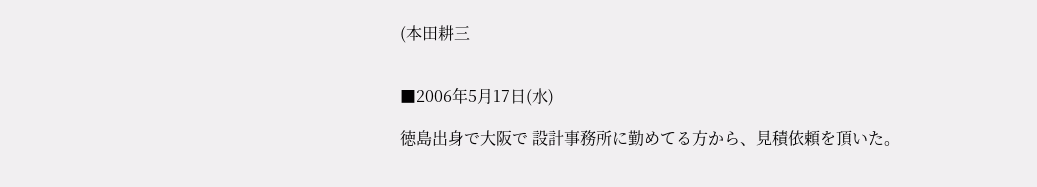(本田耕三


■2006年5月17日(水)

徳島出身で大阪で 設計事務所に勤めてる方から、見積依頼を頂いた。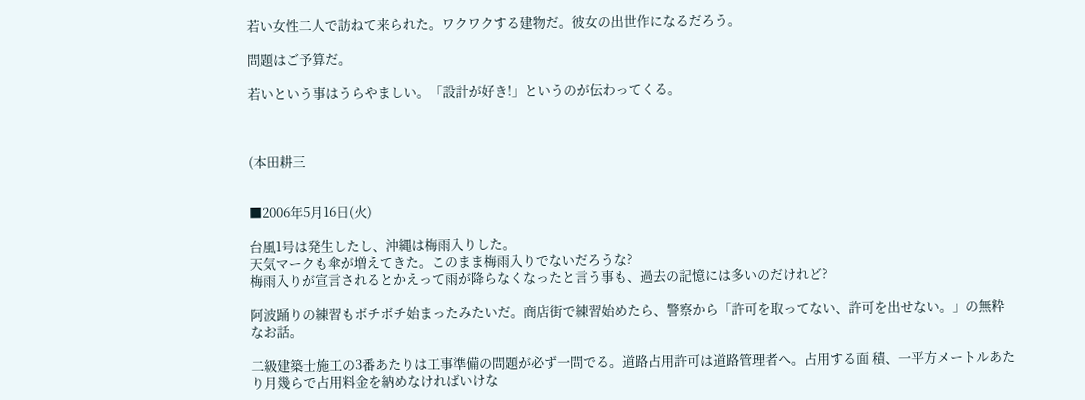若い女性二人で訪ねて来られた。ワクワクする建物だ。彼女の出世作になるだろう。

問題はご予算だ。

若いという事はうらやましい。「設計が好き!」というのが伝わってくる。



(本田耕三


■2006年5月16日(火)

台風1号は発生したし、沖縄は梅雨入りした。
天気マークも傘が増えてきた。このまま梅雨入りでないだろうな?
梅雨入りが宣言されるとかえって雨が降らなくなったと言う事も、過去の記憶には多いのだけれど?

阿波踊りの練習もボチボチ始まったみたいだ。商店街で練習始めたら、警察から「許可を取ってない、許可を出せない。」の無粋なお話。

二級建築士施工の3番あたりは工事準備の問題が必ず一問でる。道路占用許可は道路管理者へ。占用する面 積、一平方メートルあたり月幾らで占用料金を納めなければいけな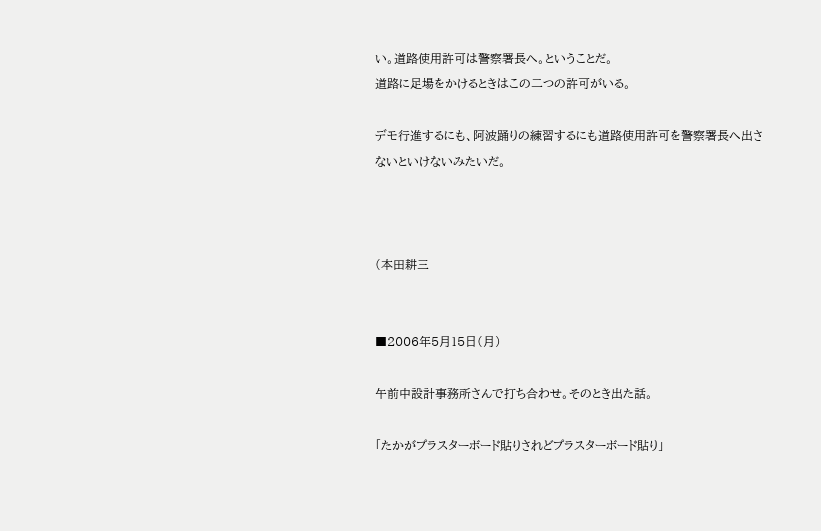い。道路使用許可は警察署長へ。ということだ。
道路に足場をかけるときはこの二つの許可がいる。

デモ行進するにも、阿波踊りの練習するにも道路使用許可を警察署長へ出さないといけないみたいだ。



(本田耕三


■2006年5月15日(月)

午前中設計事務所さんで打ち合わせ。そのとき出た話。

「たかがプラスターボード貼りされどプラスターボード貼り」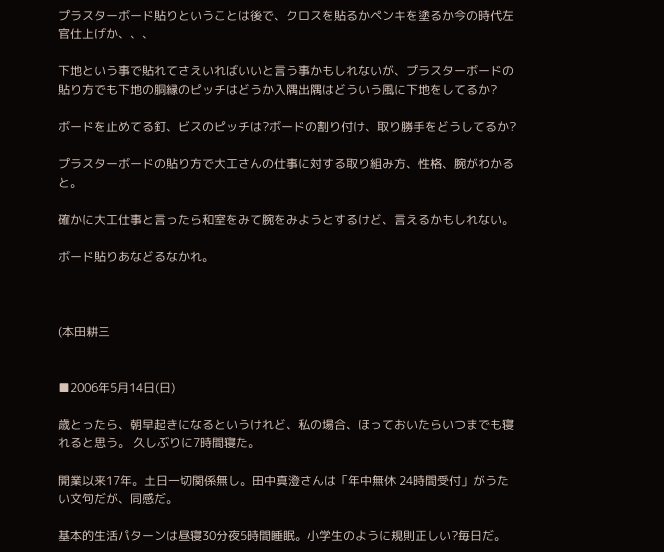プラスターボード貼りということは後で、クロスを貼るかペンキを塗るか今の時代左官仕上げか、、、

下地という事で貼れてさえいればいいと言う事かもしれないが、プラスターボードの貼り方でも下地の胴縁のピッチはどうか入隅出隅はどういう風に下地をしてるか?

ボードを止めてる釘、ビスのピッチは?ボードの割り付け、取り勝手をどうしてるか?

プラスターボードの貼り方で大工さんの仕事に対する取り組み方、性格、腕がわかると。

確かに大工仕事と言ったら和室をみて腕をみようとするけど、言えるかもしれない。

ボード貼りあなどるなかれ。



(本田耕三


■2006年5月14日(日)

歳とったら、朝早起きになるというけれど、私の場合、ほっておいたらいつまでも寝れると思う。 久しぶりに7時間寝た。

開業以来17年。土日一切関係無し。田中真澄さんは「年中無休 24時間受付」がうたい文句だが、同感だ。

基本的生活パターンは昼寝30分夜5時間睡眠。小学生のように規則正しい?毎日だ。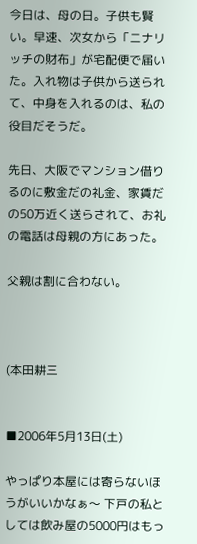今日は、母の日。子供も賢い。早速、次女から「ニナリッチの財布」が宅配便で届いた。入れ物は子供から送られて、中身を入れるのは、私の役目だそうだ。

先日、大阪でマンション借りるのに敷金だの礼金、家賃だの50万近く送らされて、お礼の電話は母親の方にあった。

父親は割に合わない。



(本田耕三


■2006年5月13日(土)

やっぱり本屋には寄らないほうがいいかなぁ〜 下戸の私としては飲み屋の5000円はもっ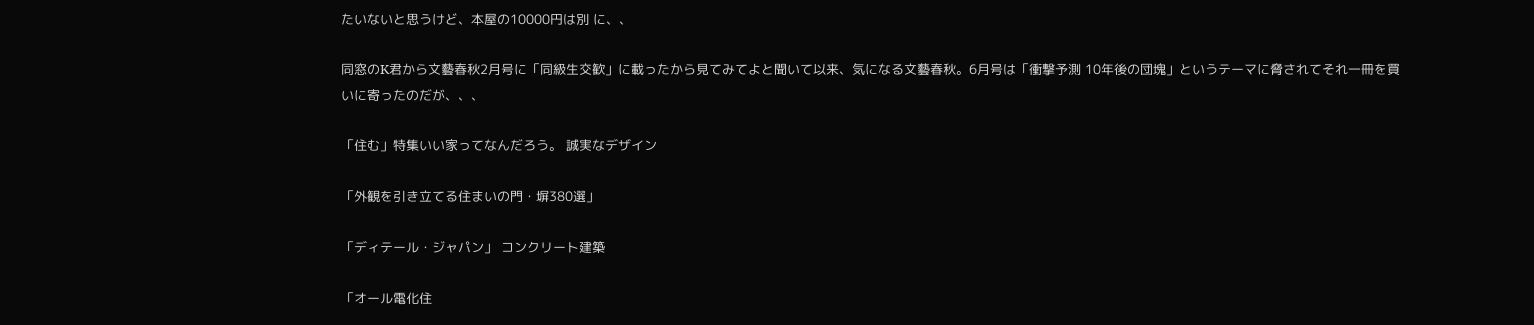たいないと思うけど、本屋の10000円は別 に、、

同窓のK君から文藝春秋2月号に「同級生交歓」に載ったから見てみてよと聞いて以来、気になる文藝春秋。6月号は「衝撃予測 10年後の団塊」というテーマに脅されてそれ一冊を買いに寄ったのだが、、、

「住む」特集いい家ってなんだろう。 誠実なデザイン

「外観を引き立てる住まいの門・塀380選」

「ディテール・ジャパン」 コンクリート建築

「オール電化住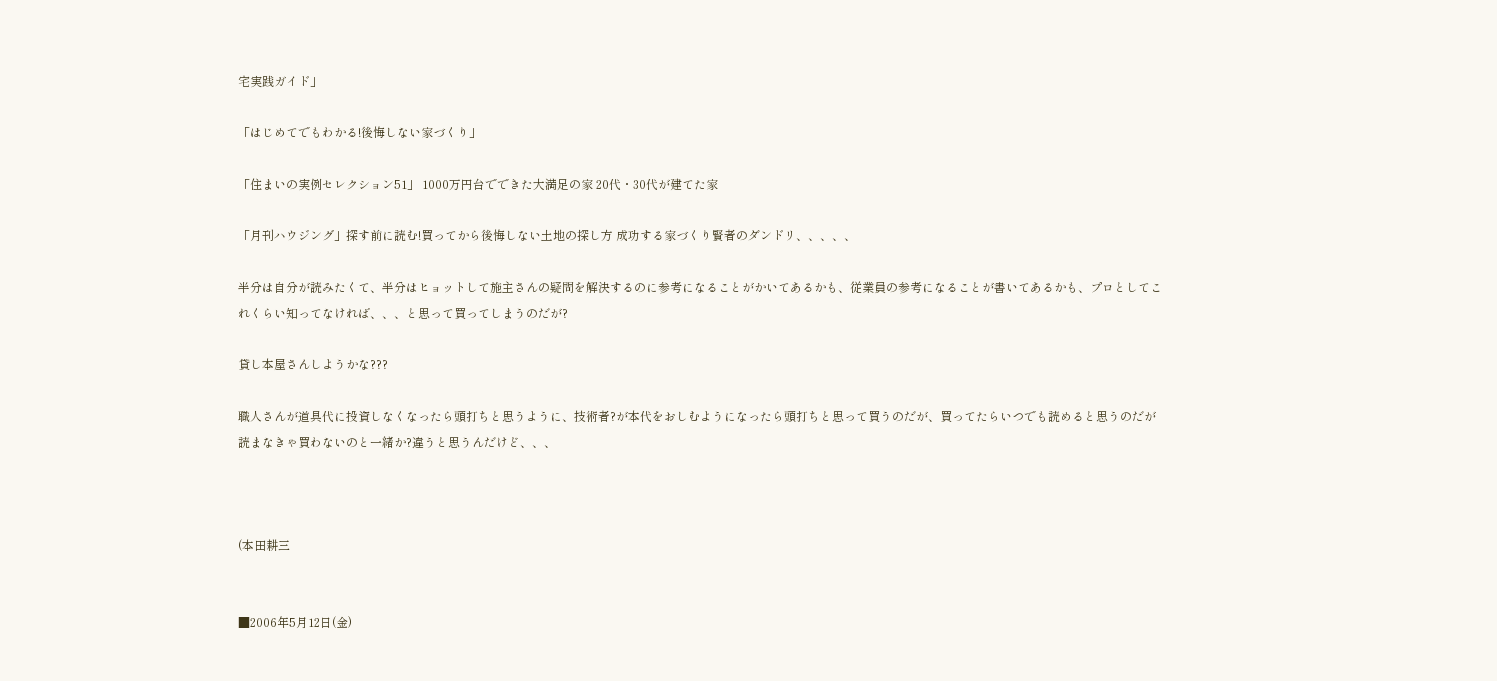宅実践ガイド」

「はじめてでもわかる!後悔しない家づくり」

「住まいの実例セレクション51」 1000万円台でできた大満足の家 20代・30代が建てた家

「月刊ハウジング」探す前に読む!買ってから後悔しない土地の探し方 成功する家づくり賢者のダンドリ、、、、、

半分は自分が読みたくて、半分はヒョットして施主さんの疑問を解決するのに参考になることがかいてあるかも、従業員の参考になることが書いてあるかも、プロとしてこれくらい知ってなければ、、、と思って買ってしまうのだが?

貸し本屋さんしようかな???

職人さんが道具代に投資しなくなったら頭打ちと思うように、技術者?が本代をおしむようになったら頭打ちと思って買うのだが、買ってたらいつでも読めると思うのだが読まなきゃ買わないのと一緒か?違うと思うんだけど、、、



(本田耕三


■2006年5月12日(金)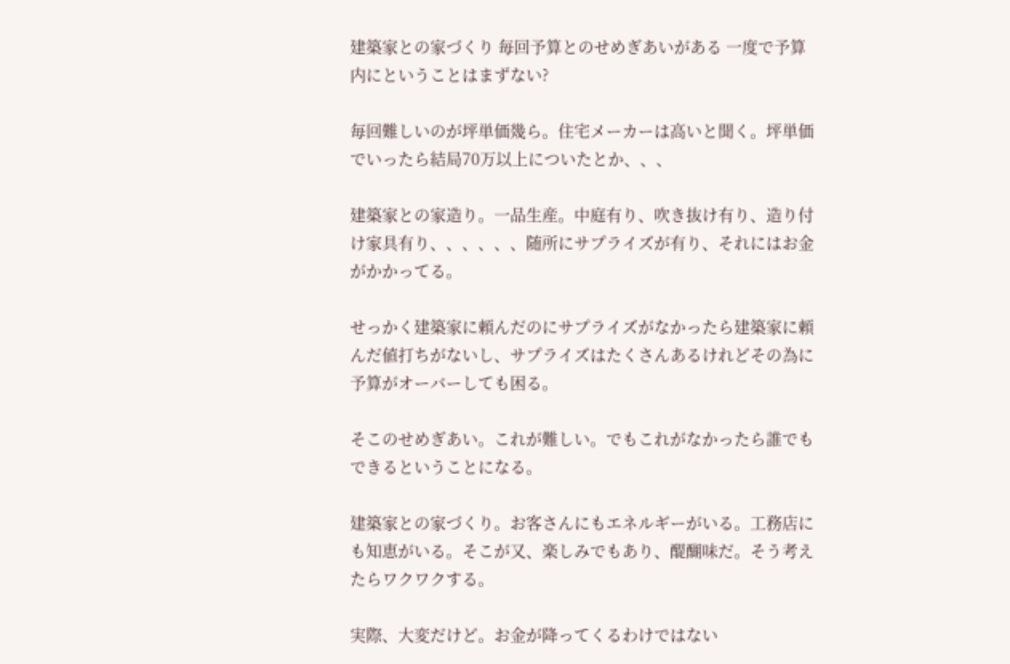建築家との家づくり 毎回予算とのせめぎあいがある 一度で予算内にということはまずない?

毎回難しいのが坪単価幾ら。住宅メーカーは高いと聞く。坪単価でいったら結局70万以上についたとか、、、

建築家との家造り。一品生産。中庭有り、吹き抜け有り、造り付け家具有り、、、、、、随所にサプライズが有り、それにはお金がかかってる。

せっかく建築家に頼んだのにサプライズがなかったら建築家に頼んだ値打ちがないし、サプライズはたくさんあるけれどその為に予算がオーバーしても困る。

そこのせめぎあい。これが難しい。でもこれがなかったら誰でもできるということになる。

建築家との家づくり。お客さんにもエネルギーがいる。工務店にも知恵がいる。そこが又、楽しみでもあり、醍醐味だ。そう考えたらワクワクする。

実際、大変だけど。お金が降ってくるわけではない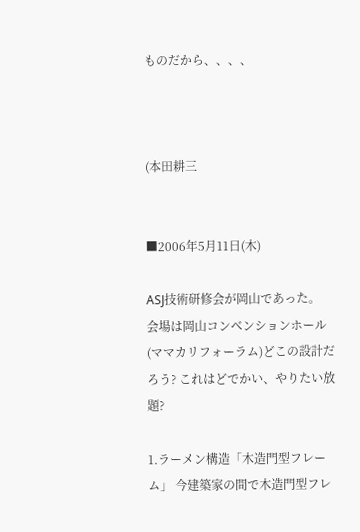ものだから、、、、



(本田耕三


■2006年5月11日(木)

ASJ技術研修会が岡山であった。
会場は岡山コンベンションホール(ママカリフォーラム)どこの設計だろう? これはどでかい、やりたい放題?

1.ラーメン構造「木造門型フレーム」 今建築家の間で木造門型フレ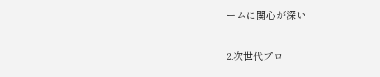ームに関心が深い

2.次世代プロ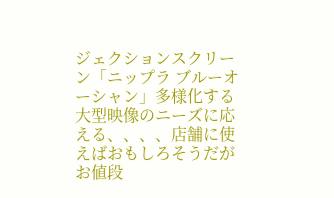ジェクションスクリーン「ニップラ ブルーオーシャン」多様化する大型映像のニーズに応える、、、、店舗に使えばおもしろそうだがお値段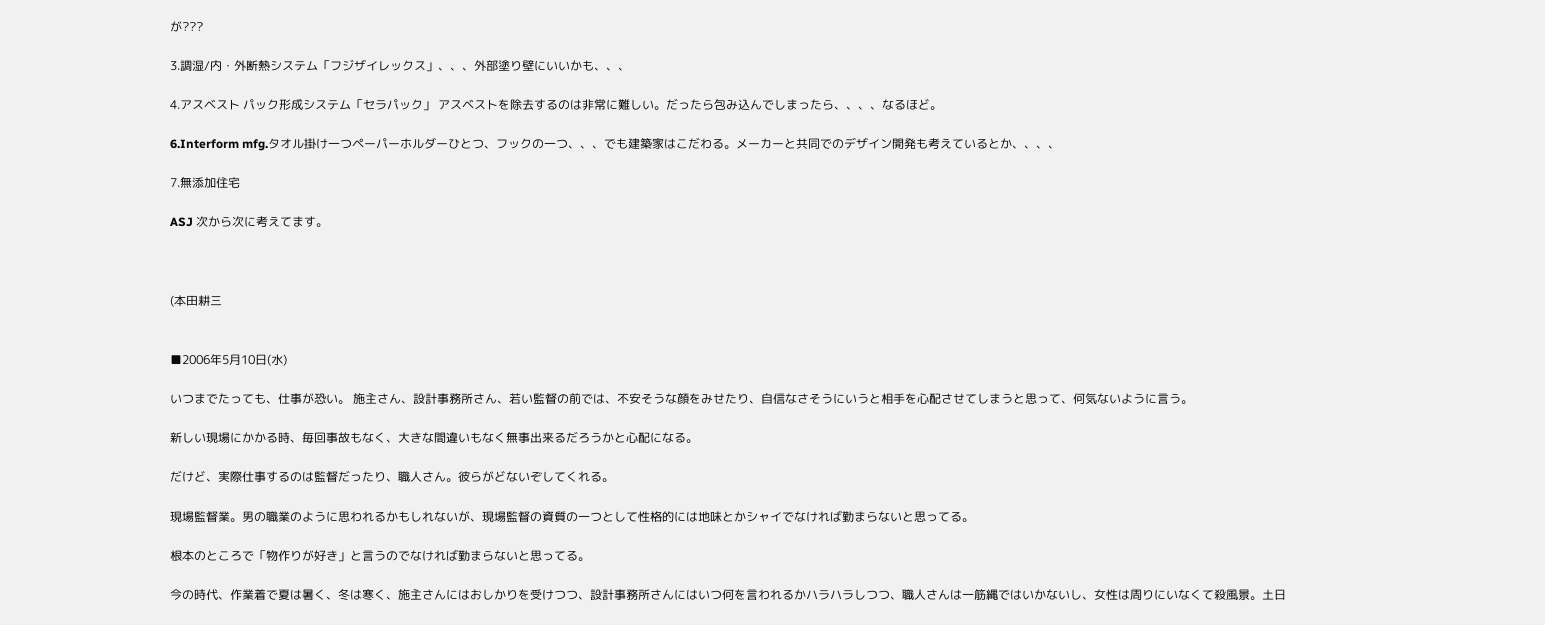が???

3.調湿/内・外断熱システム「フジザイレックス」、、、外部塗り壁にいいかも、、、

4.アスベスト パック形成システム「セラパック」 アスベストを除去するのは非常に難しい。だったら包み込んでしまったら、、、、なるほど。

6.Interform mfg.タオル掛け一つペーパーホルダーひとつ、フックの一つ、、、でも建築家はこだわる。メーカーと共同でのデザイン開発も考えているとか、、、、

7.無添加住宅

ASJ 次から次に考えてます。



(本田耕三


■2006年5月10日(水)

いつまでたっても、仕事が恐い。 施主さん、設計事務所さん、若い監督の前では、不安そうな顔をみせたり、自信なさそうにいうと相手を心配させてしまうと思って、何気ないように言う。

新しい現場にかかる時、毎回事故もなく、大きな間違いもなく無事出来るだろうかと心配になる。

だけど、実際仕事するのは監督だったり、職人さん。彼らがどないぞしてくれる。

現場監督業。男の職業のように思われるかもしれないが、現場監督の資質の一つとして性格的には地味とかシャイでなければ勤まらないと思ってる。

根本のところで「物作りが好き」と言うのでなければ勤まらないと思ってる。

今の時代、作業着で夏は暑く、冬は寒く、施主さんにはおしかりを受けつつ、設計事務所さんにはいつ何を言われるかハラハラしつつ、職人さんは一筋縄ではいかないし、女性は周りにいなくて殺風景。土日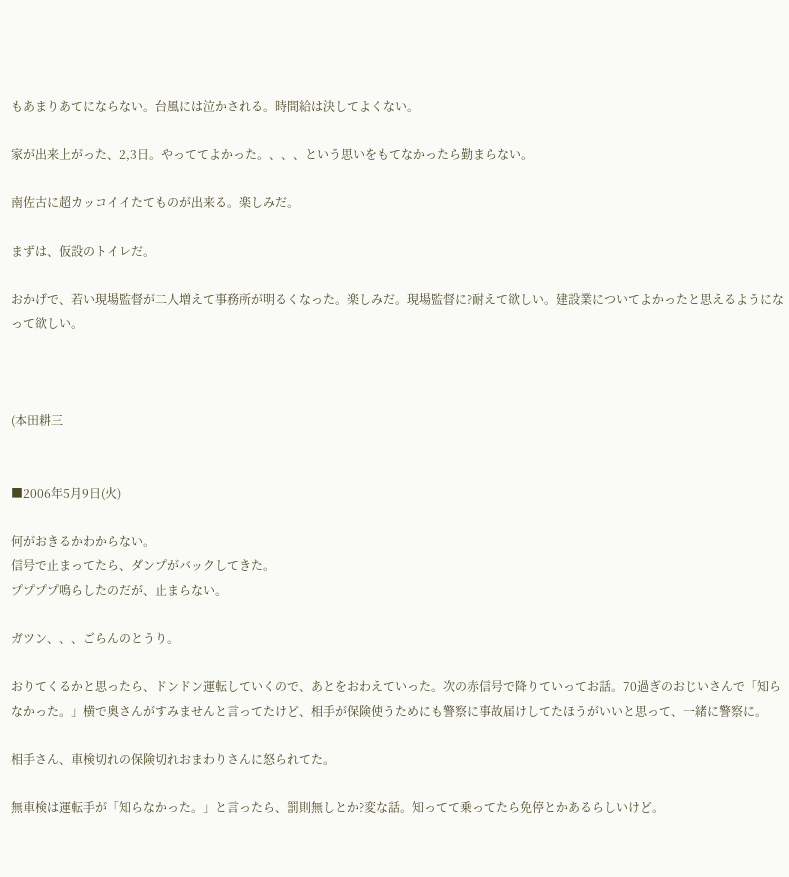もあまりあてにならない。台風には泣かされる。時間給は決してよくない。

家が出来上がった、2,3日。やっててよかった。、、、という思いをもてなかったら勤まらない。

南佐古に超カッコイイたてものが出来る。楽しみだ。

まずは、仮設のトイレだ。

おかげで、若い現場監督が二人増えて事務所が明るくなった。楽しみだ。現場監督に?耐えて欲しい。建設業についてよかったと思えるようになって欲しい。



(本田耕三


■2006年5月9日(火)

何がおきるかわからない。
信号で止まってたら、ダンプがバックしてきた。
ププププ鳴らしたのだが、止まらない。

ガツン、、、ごらんのとうり。

おりてくるかと思ったら、ドンドン運転していくので、あとをおわえていった。次の赤信号で降りていってお話。70過ぎのおじいさんで「知らなかった。」横で奥さんがすみませんと言ってたけど、相手が保険使うためにも警察に事故届けしてたほうがいいと思って、一緒に警察に。

相手さん、車検切れの保険切れおまわりさんに怒られてた。

無車検は運転手が「知らなかった。」と言ったら、罰則無しとか?変な話。知ってて乗ってたら免停とかあるらしいけど。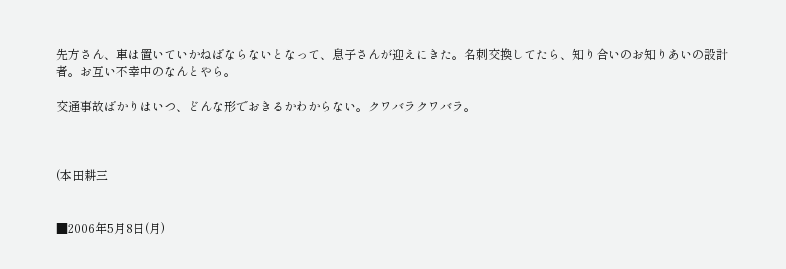先方さん、車は置いていかねばならないとなって、息子さんが迎えにきた。名刺交換してたら、知り合いのお知りあいの設計者。お互い不幸中のなんとやら。

交通事故ばかりはいつ、どんな形でおきるかわからない。クワバラクワバラ。



(本田耕三


■2006年5月8日(月)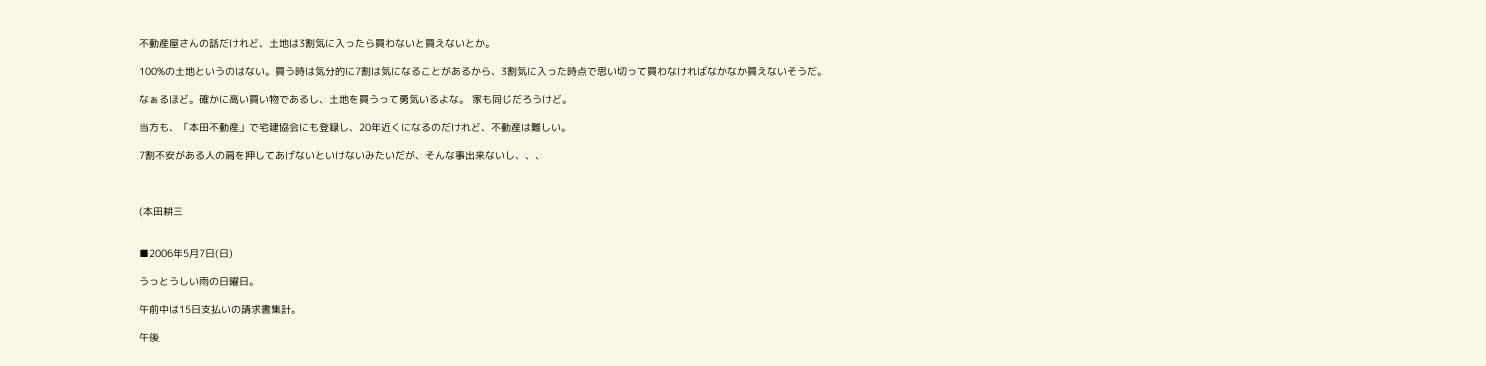不動産屋さんの話だけれど、土地は3割気に入ったら買わないと買えないとか。

100%の土地というのはない。買う時は気分的に7割は気になることがあるから、3割気に入った時点で思い切って買わなければなかなか買えないそうだ。

なぁるほど。確かに高い買い物であるし、土地を買うって勇気いるよな。 家も同じだろうけど。

当方も、「本田不動産」で宅建協会にも登録し、20年近くになるのだけれど、不動産は難しい。

7割不安がある人の肩を押してあげないといけないみたいだが、そんな事出来ないし、、、



(本田耕三


■2006年5月7日(日)

うっとうしい雨の日曜日。

午前中は15日支払いの請求書集計。

午後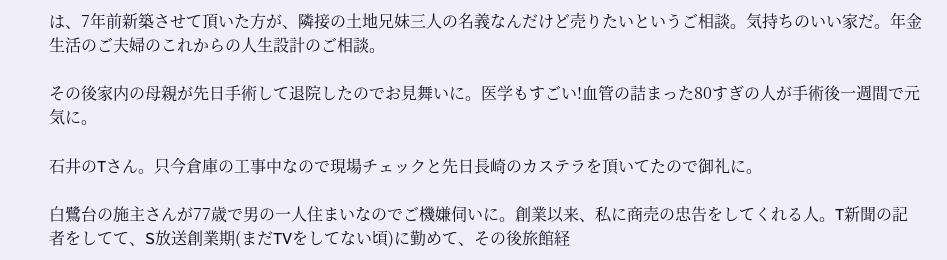は、7年前新築させて頂いた方が、隣接の土地兄妹三人の名義なんだけど売りたいというご相談。気持ちのいい家だ。年金生活のご夫婦のこれからの人生設計のご相談。

その後家内の母親が先日手術して退院したのでお見舞いに。医学もすごい!血管の詰まった80すぎの人が手術後一週間で元気に。

石井のTさん。只今倉庫の工事中なので現場チェックと先日長崎のカステラを頂いてたので御礼に。

白鷺台の施主さんが77歳で男の一人住まいなのでご機嫌伺いに。創業以来、私に商売の忠告をしてくれる人。T新聞の記者をしてて、S放送創業期(まだTVをしてない頃)に勤めて、その後旅館経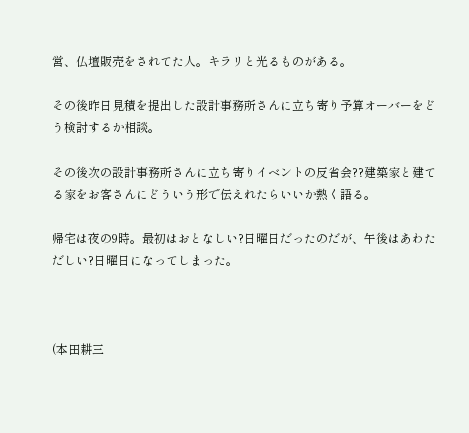営、仏壇販売をされてた人。キラリと光るものがある。

その後昨日見積を提出した設計事務所さんに立ち寄り予算オーバーをどう検討するか相談。

その後次の設計事務所さんに立ち寄りイベントの反省会??建築家と建てる家をお客さんにどういう形で伝えれたらいいか熱く語る。

帰宅は夜の9時。最初はおとなしい?日曜日だったのだが、午後はあわただしい?日曜日になってしまった。



(本田耕三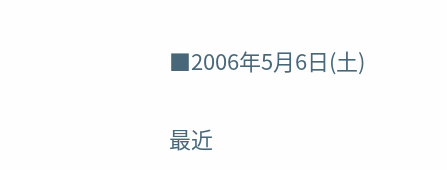■2006年5月6日(土)

最近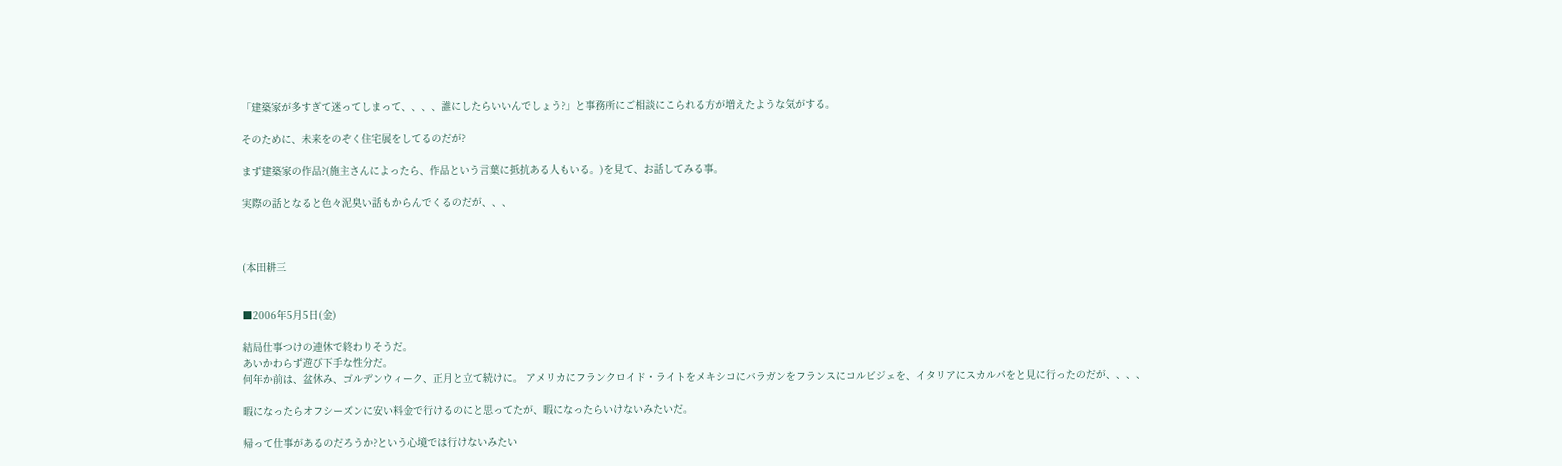「建築家が多すぎて迷ってしまって、、、、誰にしたらいいんでしょう?」と事務所にご相談にこられる方が増えたような気がする。

そのために、未来をのぞく住宅展をしてるのだが?

まず建築家の作品?(施主さんによったら、作品という言葉に抵抗ある人もいる。)を見て、お話してみる事。

実際の話となると色々泥臭い話もからんでくるのだが、、、



(本田耕三


■2006年5月5日(金)

結局仕事つけの連休で終わりそうだ。
あいかわらず遊び下手な性分だ。
何年か前は、盆休み、ゴルデンウィーク、正月と立て続けに。 アメリカにフランクロイド・ライトをメキシコにバラガンをフランスにコルビジェを、イタリアにスカルパをと見に行ったのだが、、、、

暇になったらオフシーズンに安い料金で行けるのにと思ってたが、暇になったらいけないみたいだ。

帰って仕事があるのだろうか?という心境では行けないみたい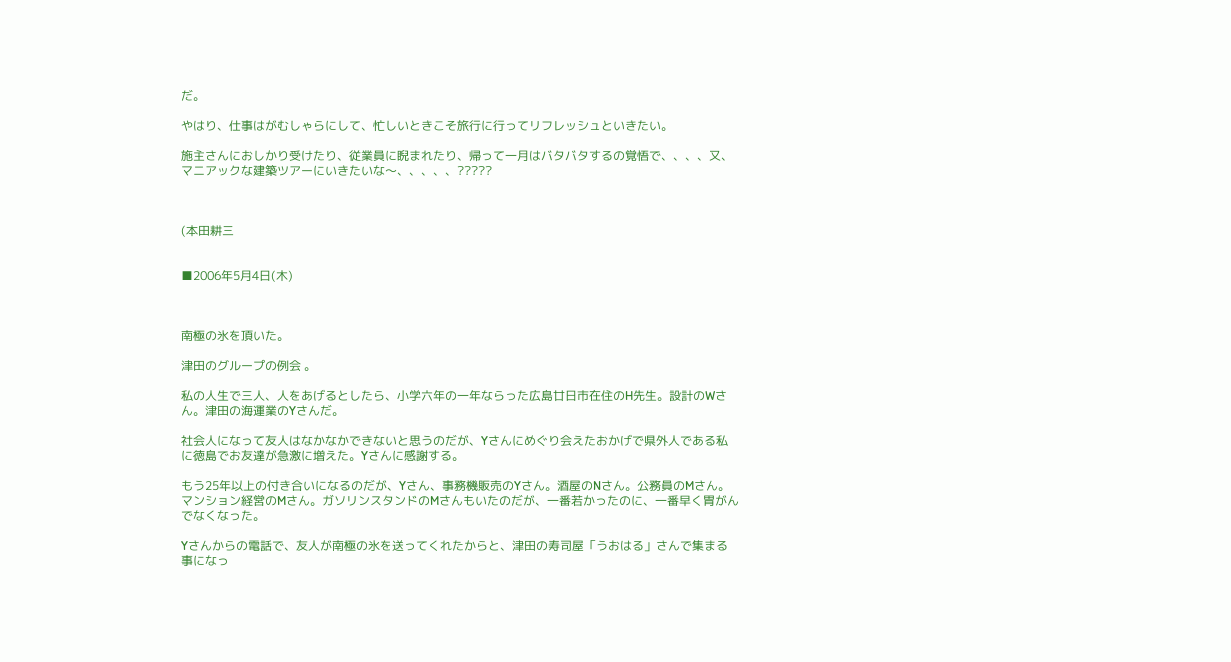だ。

やはり、仕事はがむしゃらにして、忙しいときこそ旅行に行ってリフレッシュといきたい。

施主さんにおしかり受けたり、従業員に睨まれたり、帰って一月はバタバタするの覚悟で、、、、又、マニアックな建築ツアーにいきたいな〜、、、、、?????



(本田耕三


■2006年5月4日(木)



南極の氷を頂いた。

津田のグループの例会 。

私の人生で三人、人をあげるとしたら、小学六年の一年ならった広島廿日市在住のH先生。設計のWさん。津田の海運業のYさんだ。

社会人になって友人はなかなかできないと思うのだが、Yさんにめぐり会えたおかげで県外人である私に徳島でお友達が急激に増えた。Yさんに感謝する。

もう25年以上の付き合いになるのだが、Yさん、事務機販売のYさん。酒屋のNさん。公務員のMさん。マンション経営のMさん。ガソリンスタンドのMさんもいたのだが、一番若かったのに、一番早く胃がんでなくなった。

Yさんからの電話で、友人が南極の氷を送ってくれたからと、津田の寿司屋「うおはる」さんで集まる事になっ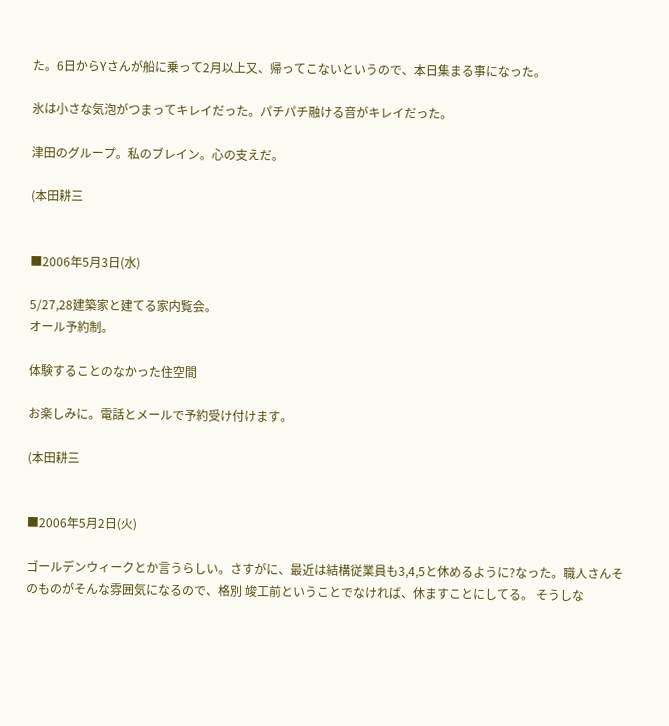た。6日からYさんが船に乗って2月以上又、帰ってこないというので、本日集まる事になった。

氷は小さな気泡がつまってキレイだった。パチパチ融ける音がキレイだった。

津田のグループ。私のブレイン。心の支えだ。

(本田耕三


■2006年5月3日(水)

5/27,28建築家と建てる家内覧会。
オール予約制。

体験することのなかった住空間

お楽しみに。電話とメールで予約受け付けます。

(本田耕三


■2006年5月2日(火)

ゴールデンウィークとか言うらしい。さすがに、最近は結構従業員も3,4,5と休めるように?なった。職人さんそのものがそんな雰囲気になるので、格別 竣工前ということでなければ、休ますことにしてる。 そうしな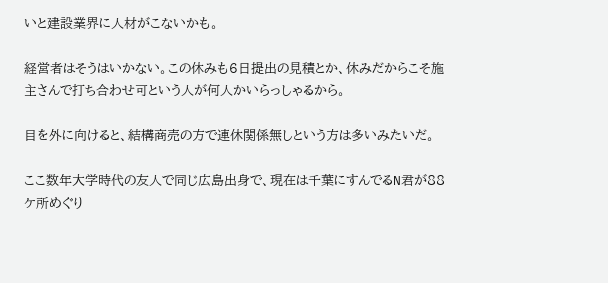いと建設業界に人材がこないかも。

経営者はそうはいかない。この休みも6日提出の見積とか、休みだからこそ施主さんで打ち合わせ可という人が何人かいらっしゃるから。

目を外に向けると、結構商売の方で連休関係無しという方は多いみたいだ。

ここ数年大学時代の友人で同じ広島出身で、現在は千葉にすんでるN君が88ケ所めぐり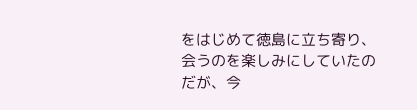をはじめて徳島に立ち寄り、会うのを楽しみにしていたのだが、今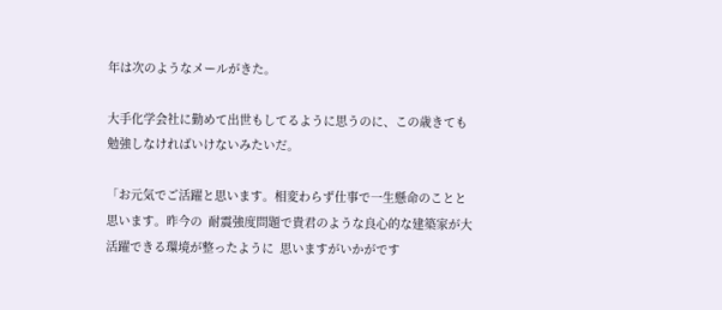年は次のようなメールがきた。

大手化学会社に勤めて出世もしてるように思うのに、この歳きても勉強しなければいけないみたいだ。

「お元気でご活躍と思います。相変わらず仕事で一生懸命のことと思います。昨今の  耐震強度問題で貴君のような良心的な建築家が大活躍できる環境が整ったように  思いますがいかがです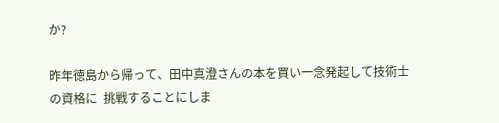か?

昨年徳島から帰って、田中真澄さんの本を買い一念発起して技術士の資格に  挑戦することにしま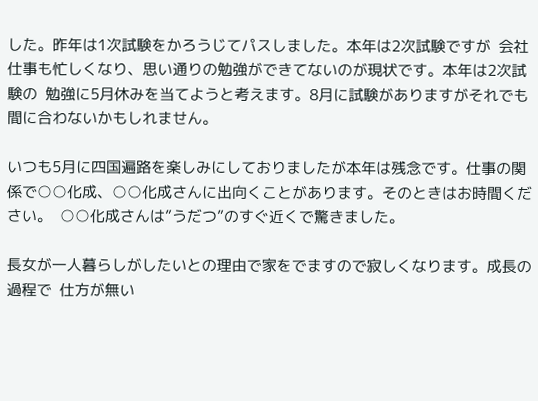した。昨年は1次試験をかろうじてパスしました。本年は2次試験ですが  会社仕事も忙しくなり、思い通りの勉強ができてないのが現状です。本年は2次試験の  勉強に5月休みを当てようと考えます。8月に試験がありますがそれでも間に合わないかもしれません。

いつも5月に四国遍路を楽しみにしておりましたが本年は残念です。仕事の関係で○○化成、○○化成さんに出向くことがあります。そのときはお時間ください。  ○○化成さんは”うだつ”のすぐ近くで驚きました。

長女が一人暮らしがしたいとの理由で家をでますので寂しくなります。成長の過程で  仕方が無い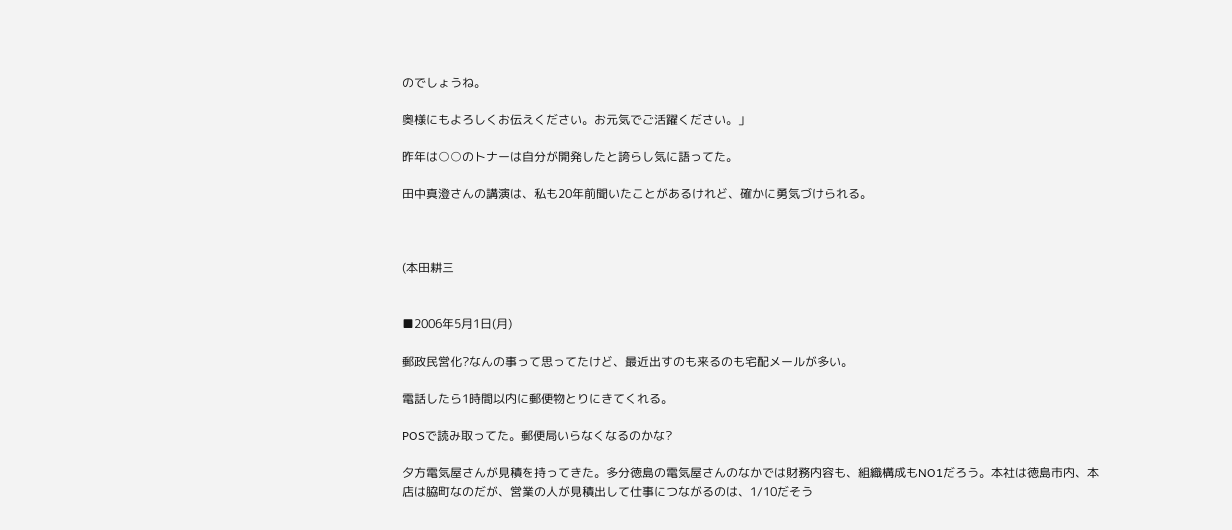のでしょうね。

奥様にもよろしくお伝えください。お元気でご活躍ください。」

昨年は○○のトナーは自分が開発したと誇らし気に語ってた。

田中真澄さんの講演は、私も20年前聞いたことがあるけれど、確かに勇気づけられる。



(本田耕三


■2006年5月1日(月)

郵政民営化?なんの事って思ってたけど、最近出すのも来るのも宅配メールが多い。

電話したら1時間以内に郵便物とりにきてくれる。

POSで読み取ってた。郵便局いらなくなるのかな?

夕方電気屋さんが見積を持ってきた。多分徳島の電気屋さんのなかでは財務内容も、組織構成もNO1だろう。本社は徳島市内、本店は脇町なのだが、営業の人が見積出して仕事につながるのは、1/10だそう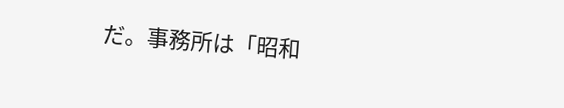だ。事務所は「昭和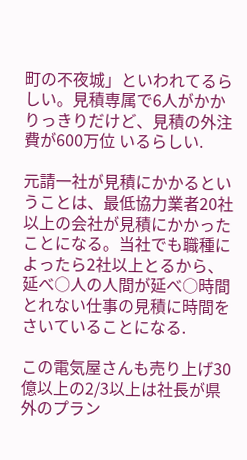町の不夜城」といわれてるらしい。見積専属で6人がかかりっきりだけど、見積の外注費が600万位 いるらしい.

元請一社が見積にかかるということは、最低協力業者20社以上の会社が見積にかかったことになる。当社でも職種によったら2社以上とるから、延べ○人の人間が延べ○時間とれない仕事の見積に時間をさいていることになる.

この電気屋さんも売り上げ30億以上の2/3以上は社長が県外のプラン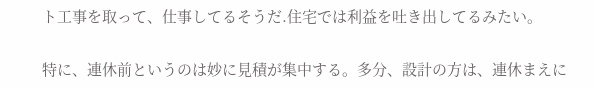ト工事を取って、仕事してるそうだ.住宅では利益を吐き出してるみたい。

特に、連休前というのは妙に見積が集中する。多分、設計の方は、連休まえに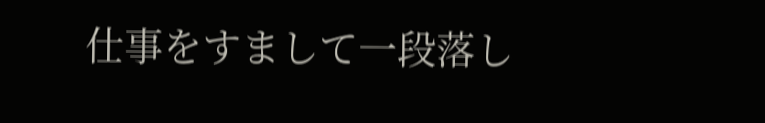仕事をすまして一段落し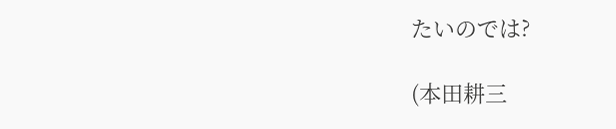たいのでは?

(本田耕三